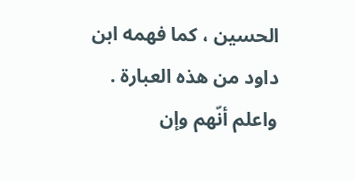الحسين ، كما فهمه ابن داود من هذه العبارة .
واعلم أنّهم وإن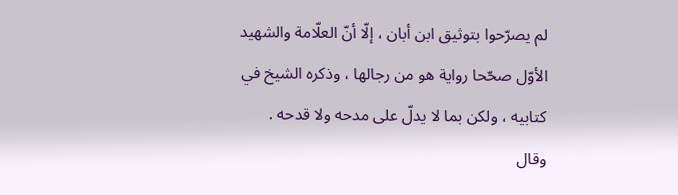لم يصرّحوا بتوثيق ابن أبان ، إلّا أنّ العلّامة والشهيد الأوّل صحّحا رواية هو من رجالها ، وذكره الشيخ في كتابيه ، ولكن بما لا يدلّ على مدحه ولا قدحه .
وقال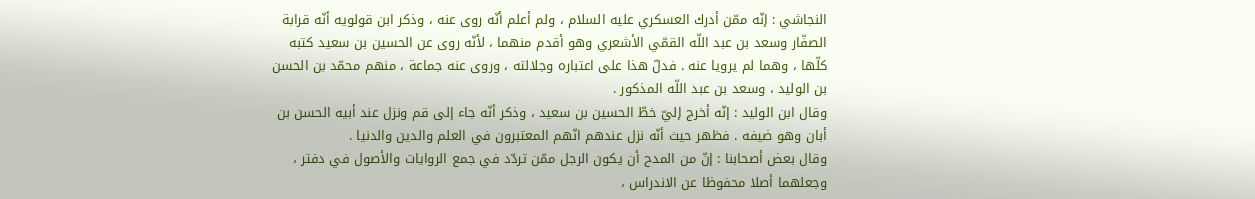النجاشي : إنّه ممّن أدرك العسكري عليه السلام ، ولم أعلم أنّه روى عنه ، وذكر ابن قولويه أنّه قرابة الصفّار وسعد بن عبد اللّه القمّي الأشعري وهو أقدم منهما ، لأنّه روى عن الحسين بن سعيد كتبه كلّها ، وهما لم يرويا عنه . فدلّ هذا على اعتباره وجلالته ، وروى عنه جماعة ، منهم محمّد بن الحسن بن الوليد ، وسعد بن عبد اللّه المذكور .
وقال ابن الوليد : إنّه أخرج إليّ خطّ الحسين بن سعيد ، وذكر أنّه جاء إلى قم ونزل عند أبيه الحسن بن أبان وهو ضيفه . فظهر حيث أنّه نزل عندهم انّهم المعتبرون في العلم والدين والدنيا .
وقال بعض أصحابنا : إنّ من المدح أن يكون الرجل ممّن تردّد في جمع الروايات والأصول في دفتر ، وجعلهما أصلا محفوظا عن الاندراس ،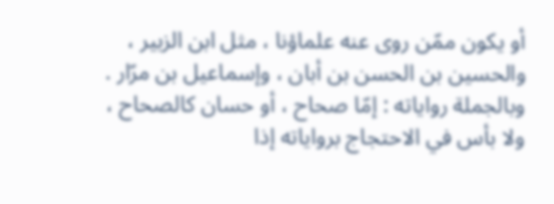أو يكون ممّن روى عنه علماؤنا ، مثل ابن الزبير ، والحسين بن الحسن بن أبان ، وإسماعيل بن مرّار .
وبالجملة رواياته : إمّا صحاح ، أو حسان كالصحاح ، ولا بأس في الاحتجاج برواياته إذا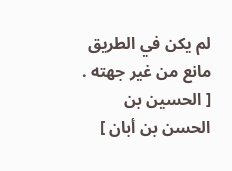لم يكن في الطريق مانع من غير جهته .
[ الحسين بن الحسن بن أبان ]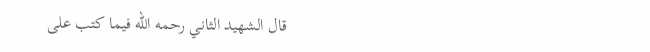قال الشهيد الثاني رحمه اللّه فيما كتب على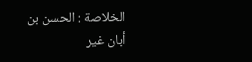الخلاصة : الحسن بن أبان غير